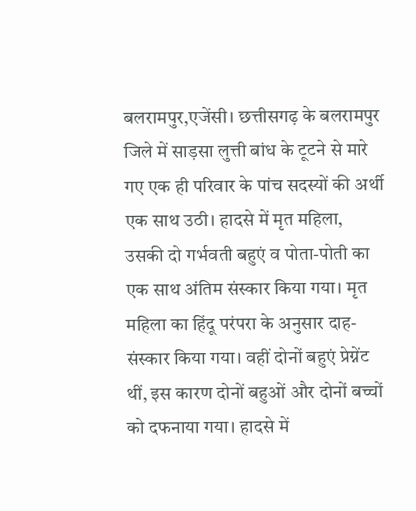बलरामपुर,एजेंसी। छत्तीसगढ़ के बलरामपुर जिले में साड़सा लुत्ती बांध के टूटने से मारे गए एक ही परिवार के पांच सदस्यों की अर्थी एक साथ उठी। हादसे में मृत महिला, उसकी दो गर्भवती बहुएं व पोता-पोती का एक साथ अंतिम संस्कार किया गया। मृत महिला का हिंदू परंपरा के अनुसार दाह-संस्कार किया गया। वहीं दोनों बहुएं प्रेग्नेंट थीं, इस कारण दोनों बहुओं और दोनों बच्चों को दफनाया गया। हादसे में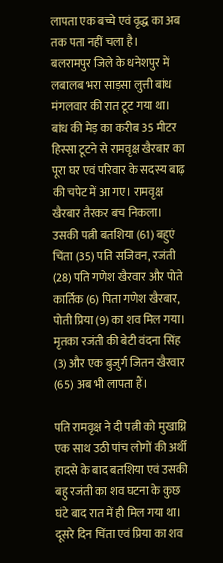लापता एक बच्चे एवं वृद्ध का अब तक पता नहीं चला है।
बलरामपुर जिले के धनेशपुर में लबालब भरा साड़सा लुत्ती बांध मंगलवार की रात टूट गया था। बांध की मेड़ का करीब 35 मीटर हिस्सा टूटने से रामवृक्ष खैरबार का पूरा घर एवं परिवार के सदस्य बाढ़ की चपेट में आ गए। रामवृक्ष खैरबार तैरकर बच निकला।
उसकी पत्नी बतशिया (61) बहुएं चिंता (35) पति सजिवन, रजंती (28) पति गणेश खैरवार और पोते कार्तिक (6) पिता गणेश खैरबार, पोती प्रिया (9) का शव मिल गया। मृतका रजंती की बेटी वंदना सिंह (3) और एक बुजुर्ग जितन खैरवार (65) अब भी लापता हैं।

पति रामवृक्ष ने दी पत्नी को मुखाग्नि
एक साथ उठी पांच लोगों की अर्थी
हादसे के बाद बतशिया एवं उसकी बहु रजंती का शव घटना के कुछ घंटे बाद रात में ही मिल गया था। दूसरे दिन चिंता एवं प्रिया का शव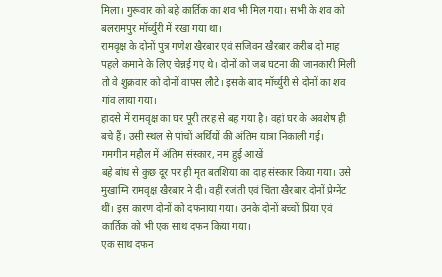मिला। गुरूवार को बहे कार्तिक का शव भी मिल गया। सभी के शव को बलरामपुर मॉर्च्युरी में रखा गया था।
रामवृक्ष के दोनों पुत्र गणेश खैरबार एवं सजिवन खैरबार करीब दो माह पहले कमाने के लिए चेन्नई गए थे। दोनों को जब घटना की जानकारी मिली तो वे शुक्रवार को दोनों वापस लौटे। इसके बाद मॉर्च्युरी से दोनों का शव गांव लाया गया।
हादसे में रामवृक्ष का घर पूरी तरह से बह गया है। वहां घर के अवशेष ही बचे हैं। उसी स्थल से पांचों अर्थियों की अंतिम यात्रा निकाली गई।
गमगीन महौल में अंतिम संस्कार, नम हुई आखें
बहे बांध से कुछ दूर पर ही मृत बतशिया का दाह संस्कार किया गया। उसे मुखाग्नि रामवृक्ष खैरबार ने दी। वहीं रजंती एवं चिंता खैरबार दोनों प्रेग्नेंट थीं। इस कारण दोनों को दफनाया गया। उनके दोनों बच्चों प्रिया एवं कार्तिक को भी एक साथ दफन किया गया।
एक साथ दफन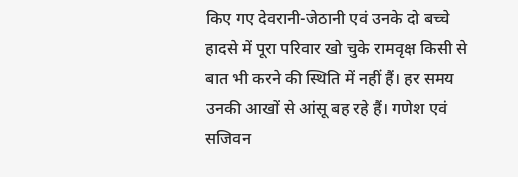किए गए देवरानी-जेठानी एवं उनके दो बच्चे
हादसे में पूरा परिवार खो चुके रामवृक्ष किसी से बात भी करने की स्थिति में नहीं हैं। हर समय उनकी आखों से आंसू बह रहे हैं। गणेश एवं सजिवन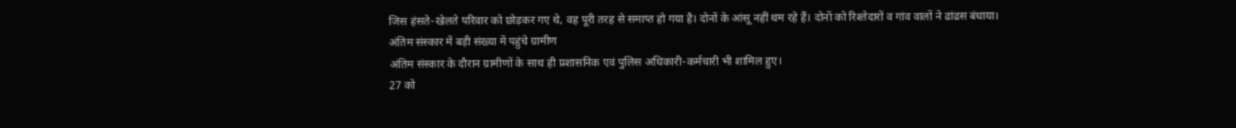जिस हंसते-खेलते परिवार को छोड़कर गए थे, वह पूरी तरह से समाप्त हो गया है। दोनों के आंसू नहीं थम रहे हैं। दोनों को रिश्तेदारों व गांव वालों ने ढांढस बंधाया।
अंतिम संस्कार में बड़ी संख्या में पहुंचे ग्रामीण
अंतिम संस्कार के दौरान ग्रामीणों के साथ ही प्रशासनिक एवं पुलिस अधिकारी-कर्मचारी भी शामिल हुए।
27 को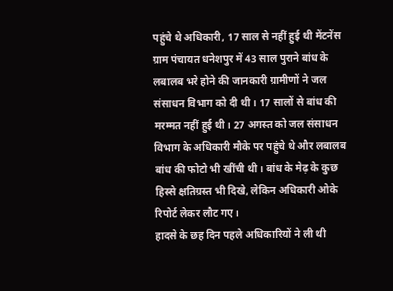पहुंचे थे अधिकारी, 17 साल से नहीं हुई थी मेंटनेंस
ग्राम पंचायत धनेशपुर में 43 साल पुराने बांध के लबालब भरे होने की जानकारी ग्रामीणों ने जल संसाधन विभाग को दी थी। 17 सालों से बांध की मरम्मत नहीं हुई थी। 27 अगस्त को जल संसाधन विभाग के अधिकारी मौके पर पहुंचे थे और लबालब बांध की फोटो भी खींची थी। बांध के मेढ़ के कुछ हिस्से क्षतिग्रस्त भी दिखे, लेकिन अधिकारी ओके रिपोर्ट लेकर लौट गए।
हादसे के छह दिन पहले अधिकारियों ने ली थी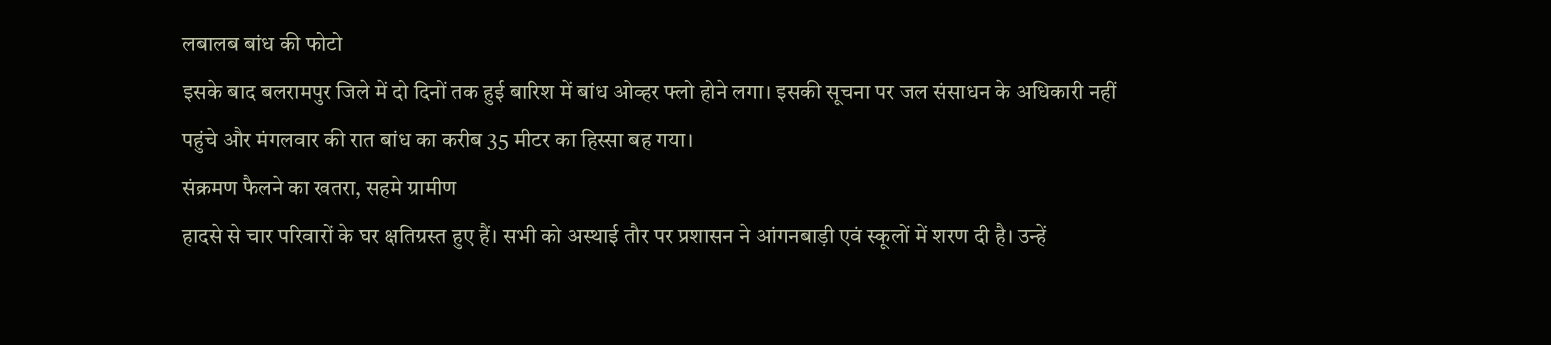लबालब बांध की फोटो
इसके बाद बलरामपुर जिले में दो दिनों तक हुई बारिश में बांध ओव्हर फ्लो होने लगा। इसकी सूचना पर जल संसाधन के अधिकारी नहीं पहुंचे और मंगलवार की रात बांध का करीब 35 मीटर का हिस्सा बह गया।
संक्रमण फैलने का खतरा, सहमे ग्रामीण
हादसे से चार परिवारों के घर क्षतिग्रस्त हुए हैं। सभी को अस्थाई तौर पर प्रशासन ने आंगनबाड़ी एवं स्कूलों में शरण दी है। उन्हें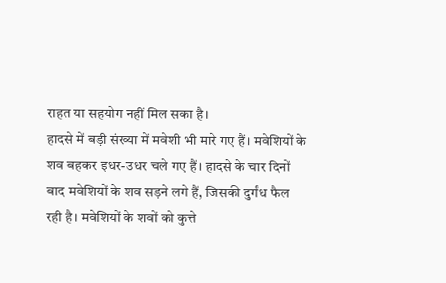राहत या सहयोग नहीं मिल सका है।
हादसे में बड़ी संख्या में मवेशी भी मारे गए हैं। मवेशियों के शव बहकर इधर-उधर चले गए हैं। हादसे के चार दिनों बाद मवेशियों के शव सड़ने लगे हैं, जिसकी दुर्गंध फैल रही है। मवेशियों के शवों को कुत्ते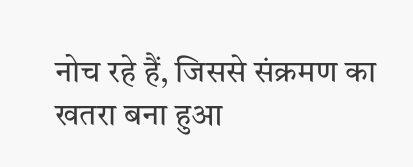नोच रहे हैं, जिससे संक्रमण का खतरा बना हुआ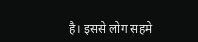है। इससे लोग सहमे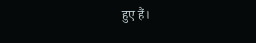हुए हैं।